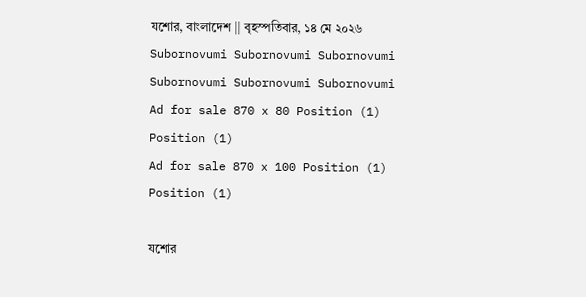যশোর, বাংলাদেশ || বৃহস্পতিবার, ১৪ মে ২০২৬
Subornovumi Subornovumi Subornovumi Subornovumi Subornovumi Subornovumi
Ad for sale 870 x 80 Position (1)
Position (1)
Ad for sale 870 x 100 Position (1)
Position (1)

যশোর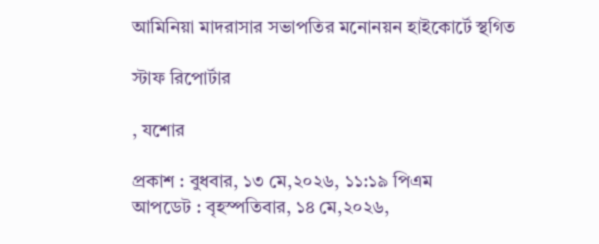আমিনিয়া মাদরাসার সভাপতির মনোনয়ন হাইকোর্টে স্থগিত

স্টাফ রিপোর্টার

, যশোর

প্রকাশ : বুধবার, ১৩ মে,২০২৬, ১১:১৯ পিএম
আপডেট : বৃহস্পতিবার, ১৪ মে,২০২৬,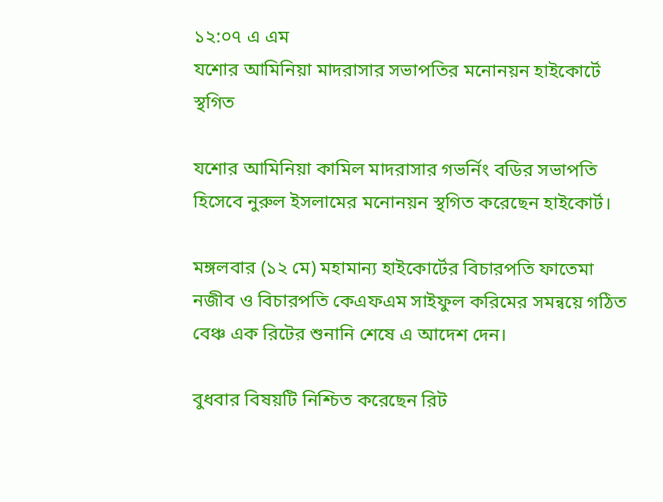১২:০৭ এ এম
যশোর আমিনিয়া মাদরাসার সভাপতির মনোনয়ন হাইকোর্টে স্থগিত

যশোর আমিনিয়া কামিল মাদরাসার গভর্নিং বডির সভাপতি হিসেবে নুরুল ইসলামের মনোনয়ন স্থগিত করেছেন হাইকোর্ট।

মঙ্গলবার (১২ মে) মহামান্য হাইকোর্টের বিচারপতি ফাতেমা নজীব ও বিচারপতি কেএফএম সাইফুল করিমের সমন্বয়ে গঠিত বেঞ্চ এক রিটের শুনানি শেষে এ আদেশ দেন।

বুধবার বিষয়টি নিশ্চিত করেছেন রিট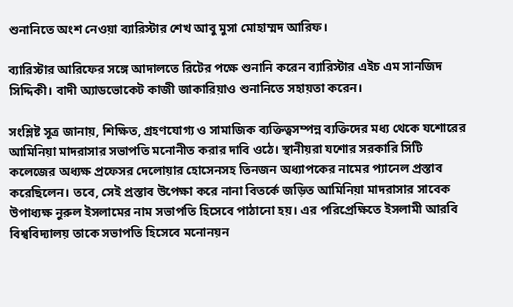শুনানিতে অংশ নেওয়া ব্যারিস্টার শেখ আবু মুসা মোহাম্মদ আরিফ।

ব্যারিস্টার আরিফের সঙ্গে আদালতে রিটের পক্ষে শুনানি করেন ব্যারিস্টার এইচ এম সানজিদ সিদ্দিকী। বাদী অ্যাডভোকেট কাজী জাকারিয়াও শুনানিতে সহায়তা করেন।

সংশ্লিষ্ট সূত্র জানায়, শিক্ষিত, গ্রহণযোগ্য ও সামাজিক ব্যক্তিত্বসম্পন্ন ব্যক্তিদের মধ্য থেকে যশোরের আমিনিয়া মাদরাসার সভাপতি মনোনীত করার দাবি ওঠে। স্থানীয়রা যশোর সরকারি সিটি কলেজের অধ্যক্ষ প্রফেসর দেলোয়ার হোসেনসহ তিনজন অধ্যাপকের নামের প্যানেল প্রস্তাব করেছিলেন। তবে, সেই প্রস্তাব উপেক্ষা করে নানা বিতর্কে জড়িত আমিনিয়া মাদরাসার সাবেক উপাধ্যক্ষ নুরুল ইসলামের নাম সভাপতি হিসেবে পাঠানো হয়। এর পরিপ্রেক্ষিতে ইসলামী আরবি বিশ্ববিদ্যালয় তাকে সভাপতি হিসেবে মনোনয়ন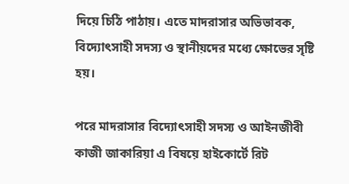দিয়ে চিঠি পাঠায়। এতে মাদরাসার অভিভাবক, বিদ্যোৎসাহী সদস্য ও স্থানীয়দের মধ্যে ক্ষোভের সৃষ্টি হয়।

পরে মাদরাসার বিদ্যোৎসাহী সদস্য ও আইনজীবী কাজী জাকারিয়া এ বিষয়ে হাইকোর্টে রিট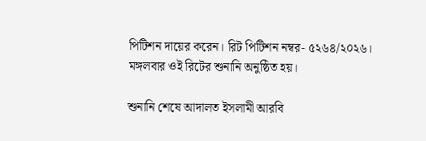পিটিশন দায়ের করেন। রিট পিটিশন নম্বর- ৫২৬৪/২০২৬। মঙ্গলবার ওই রিটের শুনানি অনুষ্ঠিত হয়।

শুনানি শেষে আদালত ইসলামী আরবি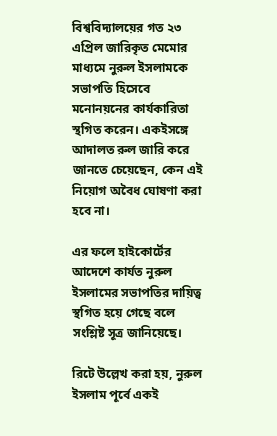বিশ্ববিদ্যালয়ের গত ২৩ এপ্রিল জারিকৃত মেমোর মাধ্যমে নুরুল ইসলামকে সভাপতি হিসেবে মনোনয়নের কার্যকারিতা স্থগিত করেন। একইসঙ্গে আদালত রুল জারি করে জানতে চেয়েছেন, কেন এই নিয়োগ অবৈধ ঘোষণা করা হবে না।

এর ফলে হাইকোর্টের আদেশে কার্যত নুরুল ইসলামের সভাপতির দায়িত্ব স্থগিত হয়ে গেছে বলে সংশ্লিষ্ট সূত্র জানিয়েছে।

রিটে উল্লেখ করা হয়, নুরুল ইসলাম পূর্বে একই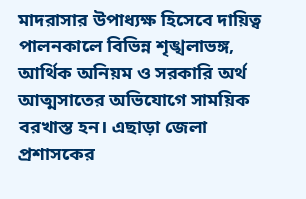মাদরাসার উপাধ্যক্ষ হিসেবে দায়িত্ব পালনকালে বিভিন্ন শৃঙ্খলাভঙ্গ, আর্থিক অনিয়ম ও সরকারি অর্থ আত্মসাতের অভিযোগে সাময়িক বরখাস্ত হন। এছাড়া জেলা প্রশাসকের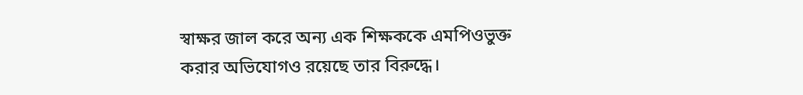স্বাক্ষর জাল করে অন্য এক শিক্ষককে এমপিওভুক্ত করার অভিযোগও রয়েছে তার বিরুদ্ধে।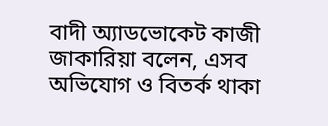বাদী অ্যাডভোকেট কাজী জাকারিয়া বলেন, এসব অভিযোগ ও বিতর্ক থাকা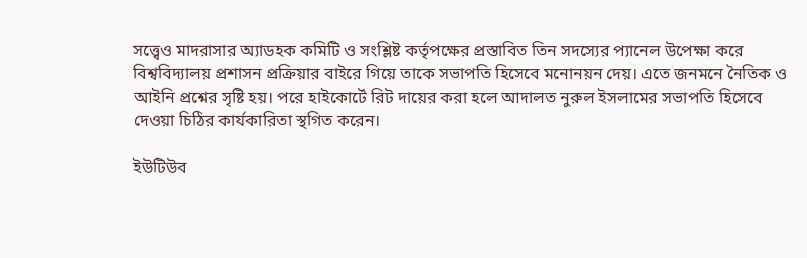সত্ত্বেও মাদরাসার অ্যাডহক কমিটি ও সংশ্লিষ্ট কর্তৃপক্ষের প্রস্তাবিত তিন সদস্যের প্যানেল উপেক্ষা করে বিশ্ববিদ্যালয় প্রশাসন প্রক্রিয়ার বাইরে গিয়ে তাকে সভাপতি হিসেবে মনোনয়ন দেয়। এতে জনমনে নৈতিক ও আইনি প্রশ্নের সৃষ্টি হয়। পরে হাইকোর্টে রিট দায়ের করা হলে আদালত নুরুল ইসলামের সভাপতি হিসেবে দেওয়া চিঠির কার্যকারিতা স্থগিত করেন।

ইউটিউব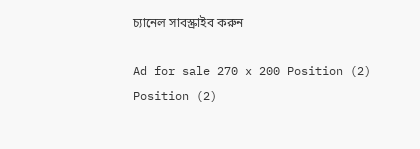চ্যানেল সাবস্ক্রাইব করুন

Ad for sale 270 x 200 Position (2)
Position (2)